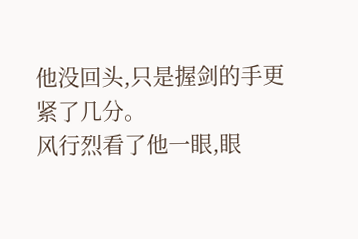他没回头,只是握剑的手更紧了几分。
风行烈看了他一眼,眼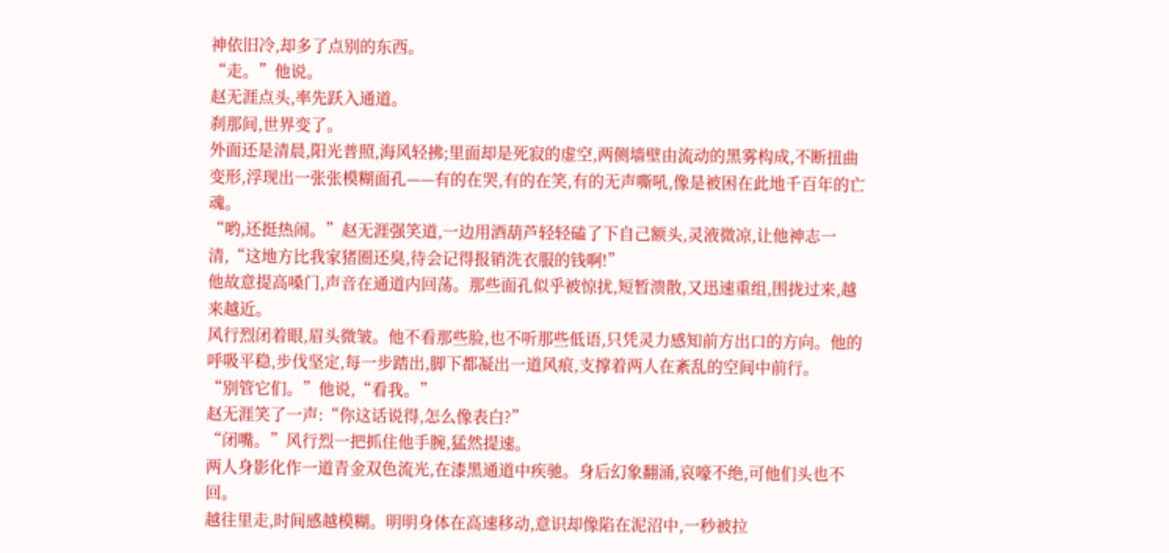神依旧冷,却多了点别的东西。
“走。”他说。
赵无涯点头,率先跃入通道。
刹那间,世界变了。
外面还是清晨,阳光普照,海风轻拂;里面却是死寂的虚空,两侧墙壁由流动的黑雾构成,不断扭曲变形,浮现出一张张模糊面孔——有的在哭,有的在笑,有的无声嘶吼,像是被困在此地千百年的亡魂。
“哟,还挺热闹。”赵无涯强笑道,一边用酒葫芦轻轻磕了下自己额头,灵液微凉,让他神志一清,“这地方比我家猪圈还臭,待会记得报销洗衣服的钱啊!”
他故意提高嗓门,声音在通道内回荡。那些面孔似乎被惊扰,短暂溃散,又迅速重组,围拢过来,越来越近。
风行烈闭着眼,眉头微皱。他不看那些脸,也不听那些低语,只凭灵力感知前方出口的方向。他的呼吸平稳,步伐坚定,每一步踏出,脚下都凝出一道风痕,支撑着两人在紊乱的空间中前行。
“别管它们。”他说,“看我。”
赵无涯笑了一声:“你这话说得,怎么像表白?”
“闭嘴。”风行烈一把抓住他手腕,猛然提速。
两人身影化作一道青金双色流光,在漆黑通道中疾驰。身后幻象翻涌,哀嚎不绝,可他们头也不回。
越往里走,时间感越模糊。明明身体在高速移动,意识却像陷在泥沼中,一秒被拉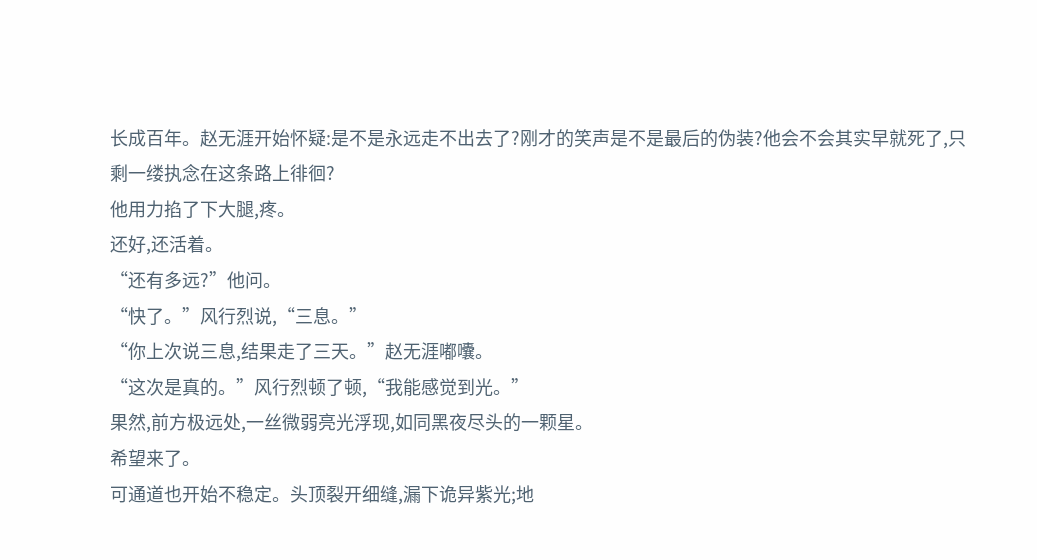长成百年。赵无涯开始怀疑:是不是永远走不出去了?刚才的笑声是不是最后的伪装?他会不会其实早就死了,只剩一缕执念在这条路上徘徊?
他用力掐了下大腿,疼。
还好,还活着。
“还有多远?”他问。
“快了。”风行烈说,“三息。”
“你上次说三息,结果走了三天。”赵无涯嘟囔。
“这次是真的。”风行烈顿了顿,“我能感觉到光。”
果然,前方极远处,一丝微弱亮光浮现,如同黑夜尽头的一颗星。
希望来了。
可通道也开始不稳定。头顶裂开细缝,漏下诡异紫光;地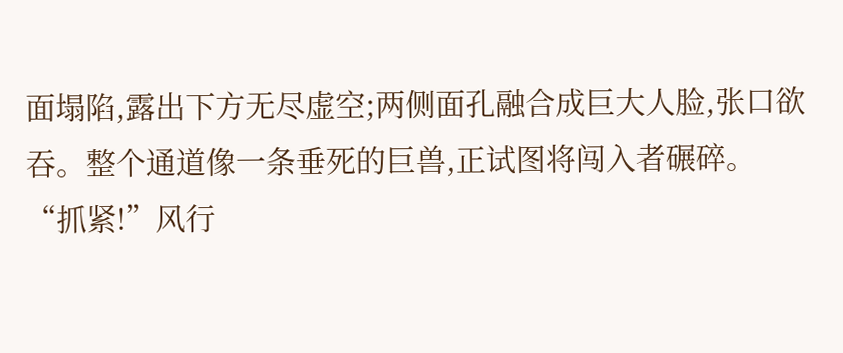面塌陷,露出下方无尽虚空;两侧面孔融合成巨大人脸,张口欲吞。整个通道像一条垂死的巨兽,正试图将闯入者碾碎。
“抓紧!”风行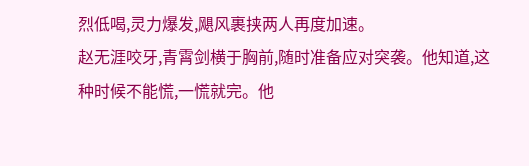烈低喝,灵力爆发,飓风裹挟两人再度加速。
赵无涯咬牙,青霄剑横于胸前,随时准备应对突袭。他知道,这种时候不能慌,一慌就完。他